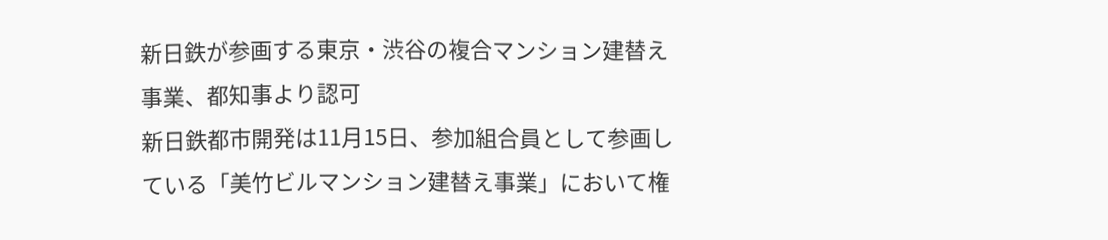新日鉄が参画する東京・渋谷の複合マンション建替え事業、都知事より認可
新日鉄都市開発は11月15日、参加組合員として参画している「美竹ビルマンション建替え事業」において権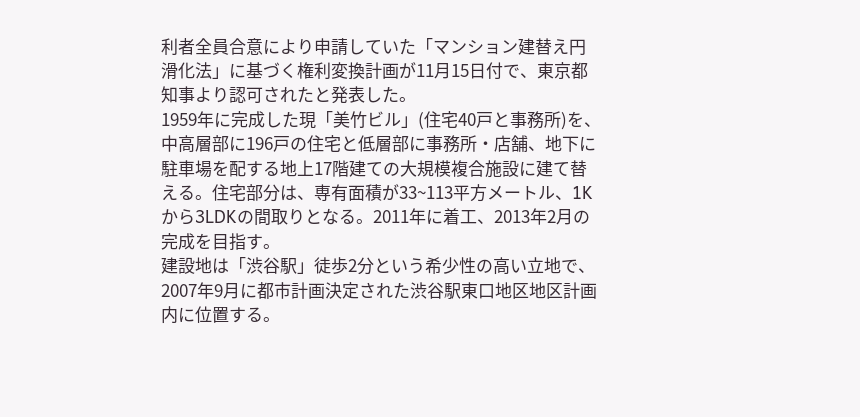利者全員合意により申請していた「マンション建替え円滑化法」に基づく権利変換計画が11月15日付で、東京都知事より認可されたと発表した。
1959年に完成した現「美竹ビル」(住宅40戸と事務所)を、中高層部に196戸の住宅と低層部に事務所・店舗、地下に駐車場を配する地上17階建ての大規模複合施設に建て替える。住宅部分は、専有面積が33~113平方メートル、1Kから3LDKの間取りとなる。2011年に着工、2013年2月の完成を目指す。
建設地は「渋谷駅」徒歩2分という希少性の高い立地で、2007年9月に都市計画決定された渋谷駅東口地区地区計画内に位置する。